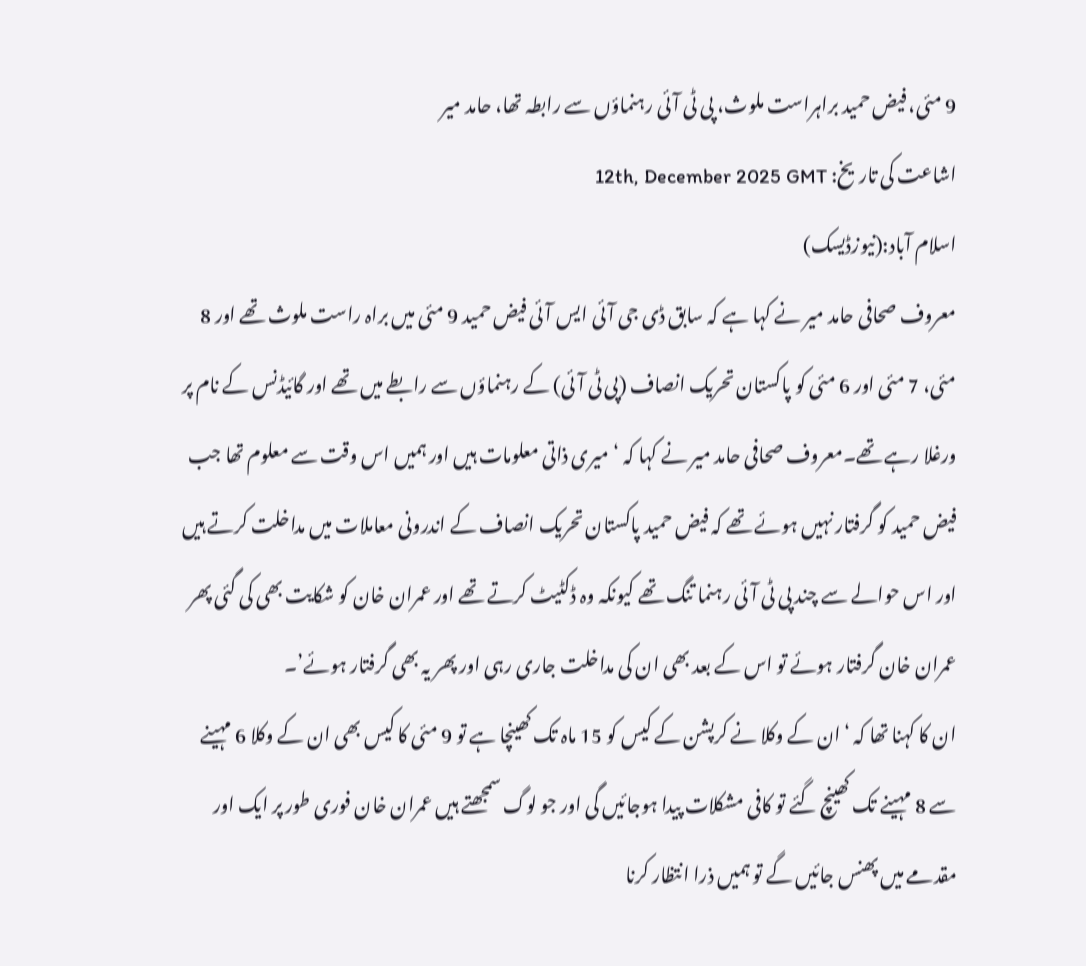9 مئی، فیض حمید براہراست ملوث، پی ٹی آئی رہنماؤں سے رابطہ تھا، حامد میر
اشاعت کی تاریخ: 12th, December 2025 GMT
اسلام آباد:(نیوزڈیسک)
معروف صحافی حامد میر نے کہا ہے کہ سابق ڈی جی آئی ایس آئی فیض حمید 9 مئی میں براہ راست ملوث تھے اور 8 مئی، 7 مئی اور 6 مئی کو پاکستان تحریک انصاف (پی ٹی آئی) کے رہنماؤں سے رابطے میں تھے اور گائیڈنس کے نام پر ورغلا رہے تھے۔معروف صحافی حامد میر نے کہا کہ ‘میری ذاتی معلومات ہیں اور ہمیں اس وقت سے معلوم تھا جب فیض حمید کو گرفتار نہیں ہوئے تھے کہ فیض حمید پاکستان تحریک انصاف کے اندرونی معاملات میں مداخلت کرتے ہیں اور اس حوالے سے چند پی ٹی آئی رہنما تنگ تھے کیونکہ وہ ڈکٹیٹ کرتے تھے اور عمران خان کو شکایت بھی کی گئی پھر عمران خان گرفتار ہوئے تو اس کے بعد بھی ان کی مداخلت جاری رہی اور پھر یہ بھی گرفتار ہوئے’۔
ان کا کہنا تھا کہ ‘ان کے وکلا نے کرپشن کے کیس کو 15 ماہ تک کھینچا ہے تو 9 مئی کا کیس بھی ان کے وکلا 6 مہینے سے 8 مہینے تک کھینچ گئے تو کافی مشکلات پیدا ہوجائیں گی اور جو لوگ سمجھتے ہیں عمران خان فوری طور پر ایک اور مقدمے میں پھنس جائیں گے تو ہمیں ذرا انتظار کرنا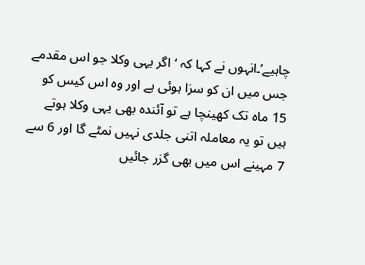چاہیے’۔انہوں نے کہا کہ ‘اگر یہی وکلا جو اس مقدمے جس میں ان کو سزا ہوئی ہے اور وہ اس کیس کو 15 ماہ تک کھینچا ہے تو آئندہ بھی یہی وکلا ہوتے ہیں تو یہ معاملہ اتنی جلدی نہیں نمٹے گا اور 6 سے 7 مہینے اس میں بھی گزر جائیں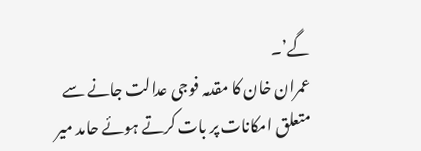گے’۔
عمران خان کا مقدمہ فوجی عدالت جانے سے متعلق امکانات پر بات کرتے ہوئے حامد میر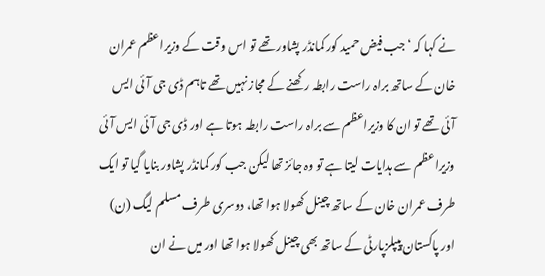نے کہا کہ ‘جب فیض حمید کور کمانڈر پشاور تھے تو اس وقت کے وزیراعظم عمران خان کے ساتھ براہ راست رابطہ رکھنے کے مجاز نہیں تھے تاہم ڈی جی آئی ایس آئی تھے تو ان کا وزیراعظم سے براہ راست رابطہ ہوتا ہے اور ڈی جی آئی ایس آئی وزیراعظم سے ہدایات لیتا ہے تو وہ جائز تھا لیکن جب کور کمانڈر پشاور بنایا گیا تو ایک طرف عمران خان کے ساتھ چینل کھولا ہوا تھا، دوسری طرف مسلم لیگ (ن) اور پاکستان پیپلزپارٹی کے ساتھ بھی چینل کھولا ہوا تھا اور میں نے ان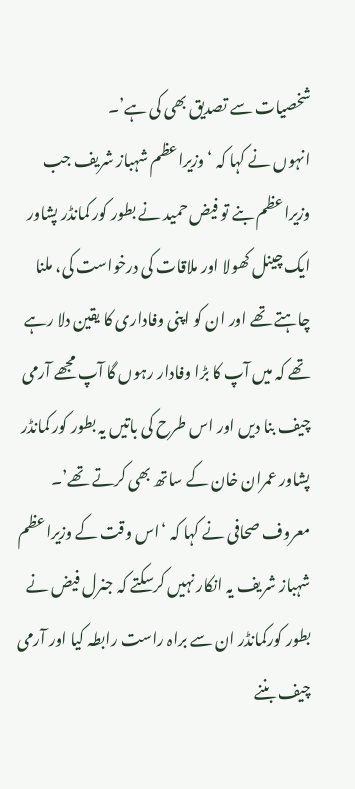شخصیات سے تصدیق بھی کی ہے’۔
انہوں نے کہا کہ ‘وزیراعظم شہباز شریف جب وزیراعظم بنے تو فیض حمید نے بطور کور کمانڈر پشاور ایک چینل کھولا اور ملاقات کی درخواست کی، ملنا چاہتے تھے اور ان کو اپنی وفاداری کا یقین دلا رہے تھے کہ میں آپ کا بڑا وفادار رہوں گا آپ مجھے آرمی چیف بنا دیں اور اس طرح کی باتیں یہ بطور کور کمانڈر پشاور عمران خان کے ساتھ بھی کرتے تھے’۔
معروف صحافی نے کہا کہ ‘اس وقت کے وزیراعظم شہباز شریف یہ انکار نہیں کرسکتے کہ جنرل فیض نے بطور کورکمانڈر ان سے براہ راست رابطہ کیا اور آرمی چیف بننے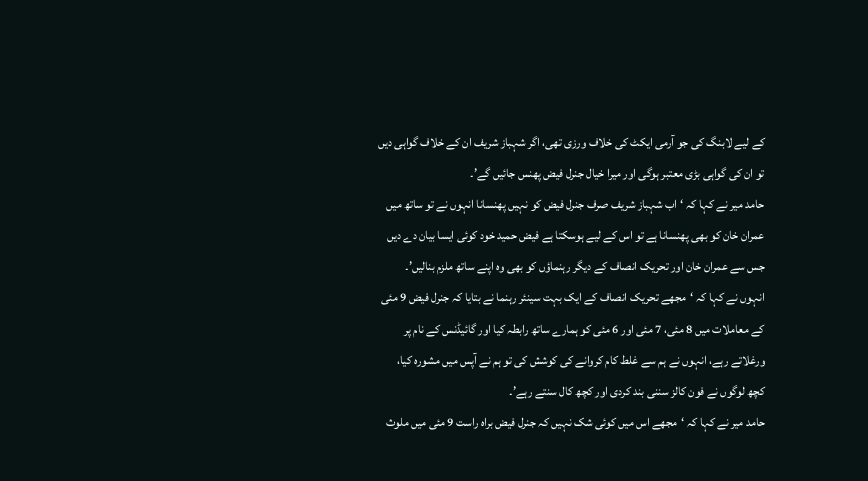کے لیے لابنگ کی جو آرمی ایکٹ کی خلاف ورزی تھی، اگر شہباز شریف ان کے خلاف گواہی دیں تو ان کی گواہی بڑی معتبر ہوگی اور میرا خیال جنرل فیض پھنس جائیں گے’۔
حامد میر نے کہا کہ ‘اب شہباز شریف صرف جنرل فیض کو نہیں پھنسانا انہوں نے تو ساتھ میں عمران خان کو بھی پھنسانا ہے تو اس کے لیے ہوسکتا ہے فیض حمید خود کوئی ایسا بیان دے دیں جس سے عمران خان اور تحریک انصاف کے دیگر رہنماؤں کو بھی وہ اپنے ساتھ ملزم بنالیں’۔
انہوں نے کہا کہ ‘مجھے تحریک انصاف کے ایک بہت سینئر رہنما نے بتایا کہ جنرل فیض 9 مئی کے معاملات میں 8 مئی، 7 مئی اور 6 مئی کو ہمارے ساتھ رابطہ کیا اور گائیڈنس کے نام پر ورغلاتے رہے، انہوں نے ہم سے غلط کام کروانے کی کوشش کی تو ہم نے آپس میں مشورہ کیا، کچھ لوگوں نے فون کالز سننی بند کردی اور کچھ کال سنتے رہے’۔
حامد میر نے کہا کہ ‘مجھے اس میں کوئی شک نہیں کہ جنرل فیض براہ راست 9 مئی میں ملوث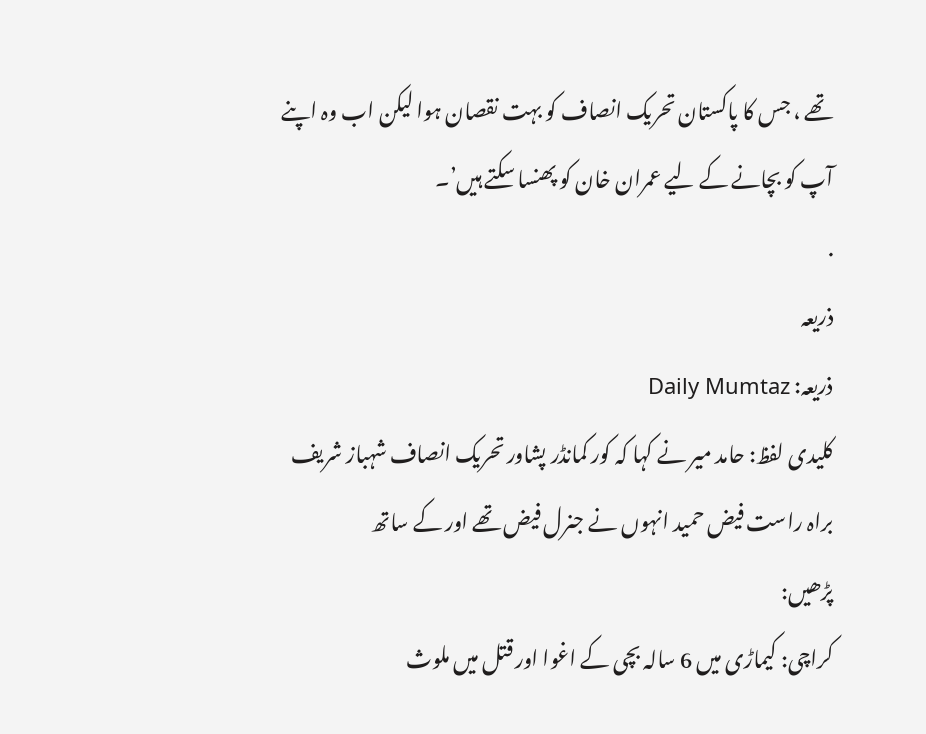تھے ، جس کا پاکستان تحریک انصاف کو بہت نقصان ہوا لیکن اب وہ اپنے آپ کو بچانے کے لیے عمران خان کو پھنسا سکتے ہیں’۔
.
ذریعہ
ذریعہ: Daily Mumtaz
کلیدی لفظ: حامد میر نے کہا کہ کور کمانڈر پشاور تحریک انصاف شہباز شریف براہ راست فیض حمید انہوں نے جنرل فیض تھے اور کے ساتھ
پڑھیں:
کراچی: کیماڑی میں 6 سالہ بچی کے اغوا اور قتل میں ملوث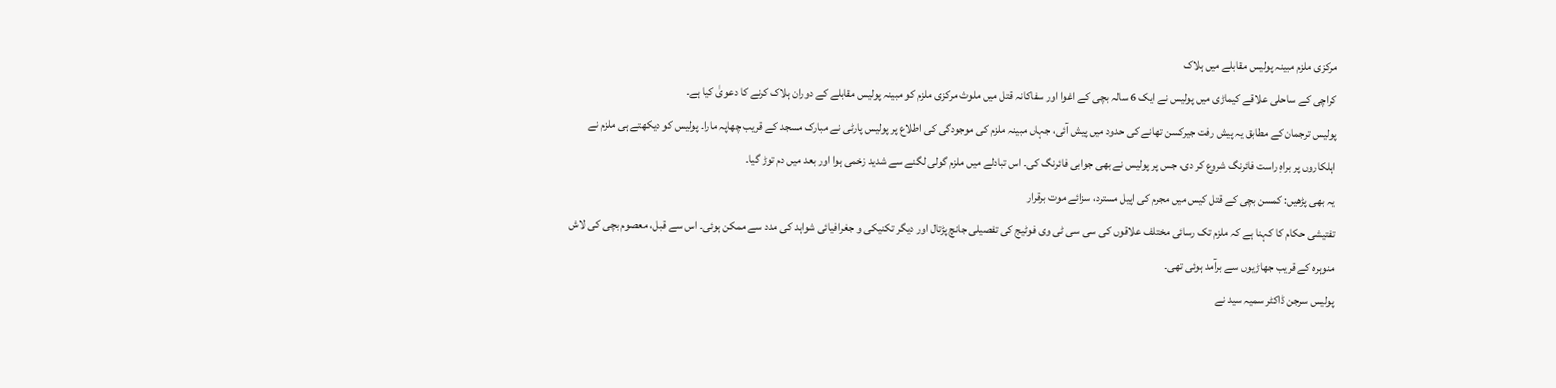مرکزی ملزم مبینہ پولیس مقابلے میں ہلاک
کراچی کے ساحلی علاقے کیماڑی میں پولیس نے ایک 6 سالہ بچی کے اغوا اور سفاکانہ قتل میں ملوث مرکزی ملزم کو مبینہ پولیس مقابلے کے دوران ہلاک کرنے کا دعویٰ کیا ہے۔
پولیس ترجمان کے مطابق یہ پیش رفت جیرکسن تھانے کی حدود میں پیش آئی، جہاں مبینہ ملزم کی موجودگی کی اطلاع پر پولیس پارٹی نے مبارک مسجد کے قریب چھاپہ مارا۔ پولیس کو دیکھتے ہی ملزم نے اہلکاروں پر براہِ راست فائرنگ شروع کر دی، جس پر پولیس نے بھی جوابی فائرنگ کی۔ اس تبادلے میں ملزم گولی لگنے سے شدید زخمی ہوا اور بعد میں دم توڑ گیا۔
یہ بھی پڑھیں: کمسن بچی کے قتل کیس میں مجرم کی اپیل مسترد، سزائے موت برقرار
تفتیشی حکام کا کہنا ہے کہ ملزم تک رسائی مختلف علاقوں کی سی سی ٹی وی فوٹیج کی تفصیلی جانچ پڑتال اور دیگر تکنیکی و جغرافیائی شواہد کی مدد سے ممکن ہوئی۔ اس سے قبل، معصوم بچی کی لاش منوہرہ کے قریب جھاڑیوں سے برآمد ہوئی تھی۔
پولیس سرجن ڈاکٹر سمیہ سید نے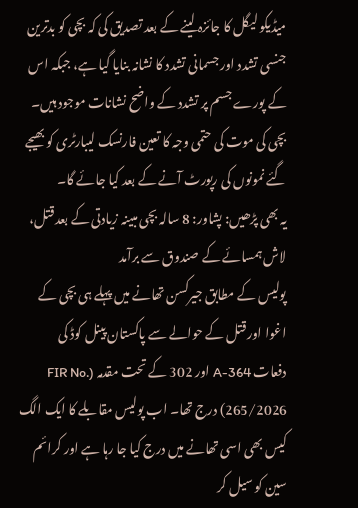میڈیکو لیگل کا جائزہ لینے کے بعد تصدیق کی کہ بچی کو بدترین جنسی تشدد اور جسمانی تشدد کا نشانہ بنایا گیا ہے، جبکہ اس کے پورے جسم پر تشدد کے واضح نشانات موجود ہیں۔ بچی کی موت کی حتمی وجہ کا تعین فارنسک لیبارٹری کو بھیجے گئے نمونوں کی رپورٹ آنے کے بعد کیا جائے گا۔
یہ بھی پڑھیں: پشاور: 8 سالہ بچی مبینہ زیادتی کے بعد قتل، لاش ہمسائے کے صندوق سے برآمد
پولیس کے مطابق جیرکسن تھانے میں پہلے ہی بچی کے اغوا اور قتل کے حوالے سے پاکستان پینل کوڈ کی دفعات 364-A اور 302 کے تحت مقدمہ (FIR No. 265/2026) درج تھا۔ اب پولیس مقابلے کا ایک الگ کیس بھی اسی تھانے میں درج کیا جا رہا ہے اور کرائم سین کو سیل کر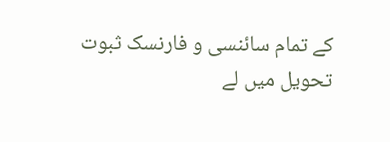کے تمام سائنسی و فارنسک ثبوت تحویل میں لے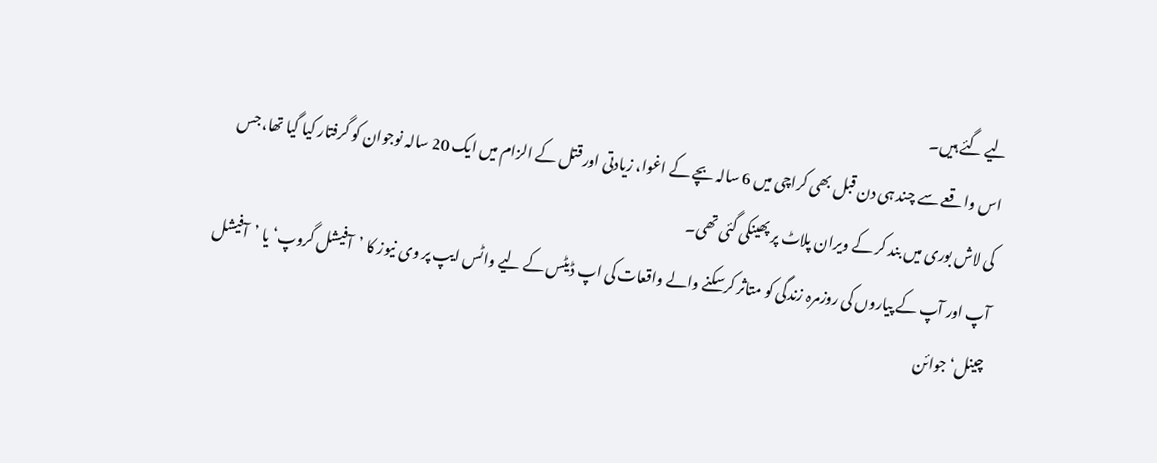لیے گئے ہیں۔
اس واقعے سے چند ہی دن قبل بھی کراچی میں 6 سالہ بچے کے اغوا، زیادتی اور قتل کے الزام میں ایک 20 سالہ نوجوان کو گرفتار کیا گیا تھا، جس کی لاش بوری میں بند کر کے ویران پلاٹ پر پھینکی گئی تھی۔
آپ اور آپ کے پیاروں کی روزمرہ زندگی کو متاثر کرسکنے والے واقعات کی اپ ڈیٹس کے لیے واٹس ایپ پر وی نیوز کا ’آفیشل گروپ‘ یا ’آفیشل چینل‘ جوائن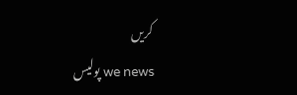کریں
we news پولیس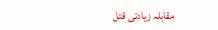مقابلہ زیادتی قتل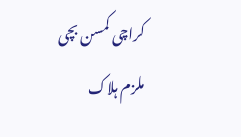کراچی کمسن بچی ملزم ہلاک